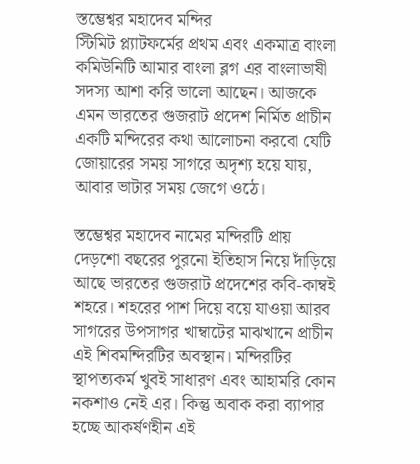স্তম্ভেশ্বর মহাদেব মন্দির
স্টিমিট প্ল্যাটফর্মের প্রথম এবং একমাত্র বাংলা কমিউনিটি আমার বাংলা ব্লগ এর বাংলাভাষী সদস্য আশা করি ভালো আছেন। আজকে এমন ভারতের গুজরাট প্রদেশ নির্মিত প্রাচীন একটি মন্দিরের কথা আলোচনা করবো যেটি জোয়ারের সময় সাগরে অদৃশ্য হয়ে যায়, আবার ভাটার সময় জেগে ওঠে।

স্তম্ভেশ্বর মহাদেব নামের মন্দিরটি প্রায় দেড়শো বছরের পুরনো ইতিহাস নিয়ে দাঁড়িয়ে আছে ভারতের গুজরাট প্রদেশের কবি-কাম্বই শহরে। শহরের পাশ দিয়ে বয়ে যাওয়া আরব সাগরের উপসাগর খাম্বাটের মাঝখানে প্রাচীন এই শিবমন্দিরটির অবস্থান। মন্দিরটির স্থাপত্যকর্ম খুবই সাধারণ এবং আহামরি কোন নকশাও নেই এর। কিন্তু অবাক করা ব্যাপার হচ্ছে আকর্ষণহীন এই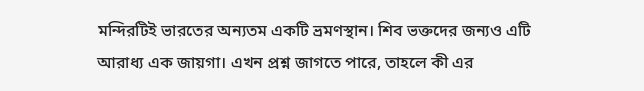মন্দিরটিই ভারতের অন্যতম একটি ভ্রমণস্থান। শিব ভক্তদের জন্যও এটি আরাধ্য এক জায়গা। এখন প্রশ্ন জাগতে পারে, তাহলে কী এর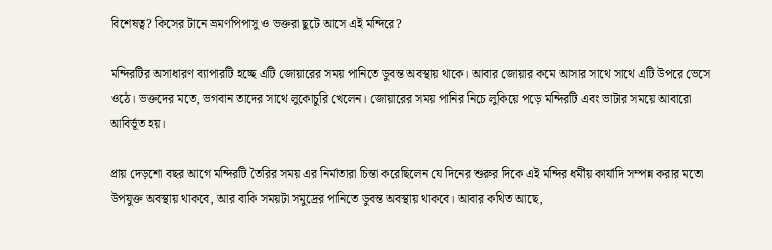বিশেষত্ব? কিসের টানে ভ্রমণপিপাসু ও ভক্তরা ছুটে আসে এই মন্দিরে?

মন্দিরটির অসাধারণ ব্যাপারটি হচ্ছে এটি জোয়ারের সময় পানিতে ডুবন্ত অবস্থায় থাকে। আবার জোয়ার কমে আসার সাথে সাথে এটি উপরে ভেসে ওঠে। ভক্তদের মতে, ভগবান তাদের সাথে লুকোচুরি খেলেন। জোয়ারের সময় পানির নিচে লুকিয়ে পড়ে মন্দিরটি এবং ভাটার সময়ে আবারো আবির্ভূত হয়।

প্রায় দেড়শো বছর আগে মন্দিরটি তৈরির সময় এর নির্মাতারা চিন্তা করেছিলেন যে দিনের শুরুর দিকে এই মন্দির ধর্মীয় কার্যাদি সম্পন্ন করার মতো উপযুক্ত অবস্থায় থাকবে, আর বাকি সময়টা সমুদ্রের পানিতে ডুবন্ত অবস্থায় থাকবে। আবার কথিত আছে,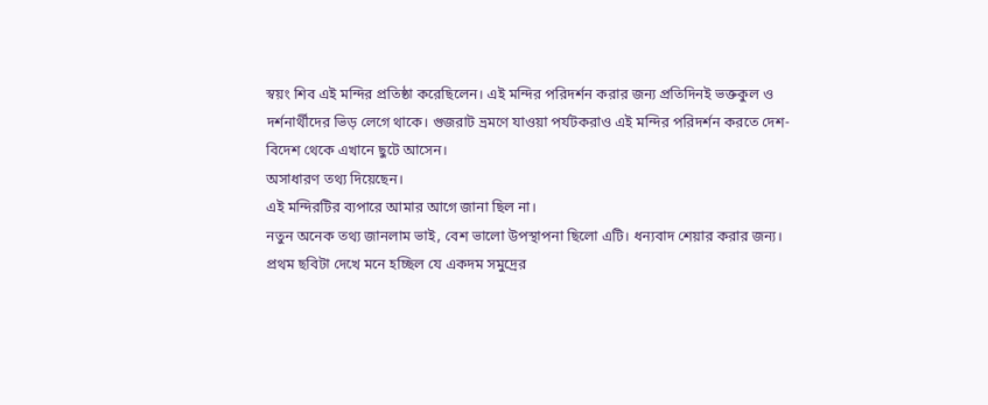স্বয়ং শিব এই মন্দির প্রতিষ্ঠা করেছিলেন। এই মন্দির পরিদর্শন করার জন্য প্রতিদিনই ভক্তকুল ও দর্শনার্থীদের ভিড় লেগে থাকে। গুজরাট ভ্রমণে যাওয়া পর্যটকরাও এই মন্দির পরিদর্শন করতে দেশ-বিদেশ থেকে এখানে ছুটে আসেন।
অসাধারণ তথ্য দিয়েছেন।
এই মন্দিরটির ব্যপারে আমার আগে জানা ছিল না।
নতুন অনেক তথ্য জানলাম ভাই, বেশ ভালো উপস্থাপনা ছিলো এটি। ধন্যবাদ শেয়ার করার জন্য।
প্রথম ছবিটা দেখে মনে হচ্ছিল যে একদম সমুদ্রের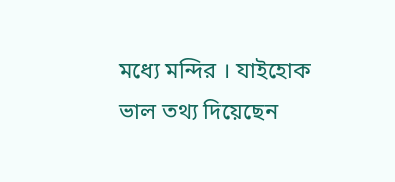মধ্যে মন্দির । যাইহোক ভাল তথ্য দিয়েছেন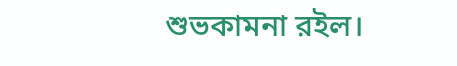শুভকামনা রইল।